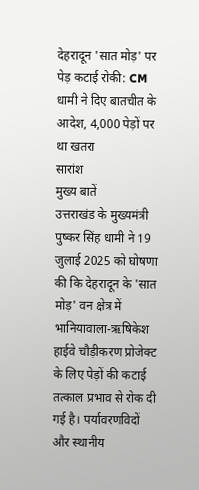देहरादून 'सात मोड़' पर पेड़ कटाई रोकी: CM धामी ने दिए बातचीत के आदेश, 4,000 पेड़ों पर था खतरा
सारांश
मुख्य बातें
उत्तराखंड के मुख्यमंत्री पुष्कर सिंह धामी ने 19 जुलाई 2025 को घोषणा की कि देहरादून के 'सात मोड़' वन क्षेत्र में भानियावाला-ऋषिकेश हाईवे चौड़ीकरण प्रोजेक्ट के लिए पेड़ों की कटाई तत्काल प्रभाव से रोक दी गई है। पर्यावरणविदों और स्थानीय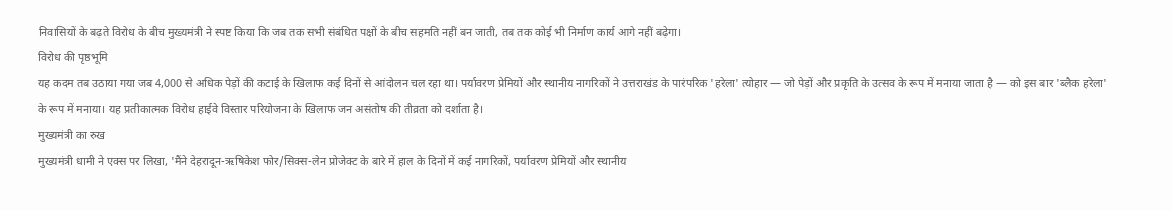निवासियों के बढ़ते विरोध के बीच मुख्यमंत्री ने स्पष्ट किया कि जब तक सभी संबंधित पक्षों के बीच सहमति नहीं बन जाती, तब तक कोई भी निर्माण कार्य आगे नहीं बढ़ेगा।
विरोध की पृष्ठभूमि
यह कदम तब उठाया गया जब 4,000 से अधिक पेड़ों की कटाई के खिलाफ कई दिनों से आंदोलन चल रहा था। पर्यावरण प्रेमियों और स्थानीय नागरिकों ने उत्तराखंड के पारंपरिक 'हरेला' त्योहार — जो पेड़ों और प्रकृति के उत्सव के रूप में मनाया जाता है — को इस बार 'ब्लैक हरेला' के रूप में मनाया। यह प्रतीकात्मक विरोध हाईवे विस्तार परियोजना के खिलाफ जन असंतोष की तीव्रता को दर्शाता है।
मुख्यमंत्री का रुख
मुख्यमंत्री धामी ने एक्स पर लिखा, 'मैंने देहरादून-ऋषिकेश फोर/सिक्स-लेन प्रोजेक्ट के बारे में हाल के दिनों में कई नागरिकों, पर्यावरण प्रेमियों और स्थानीय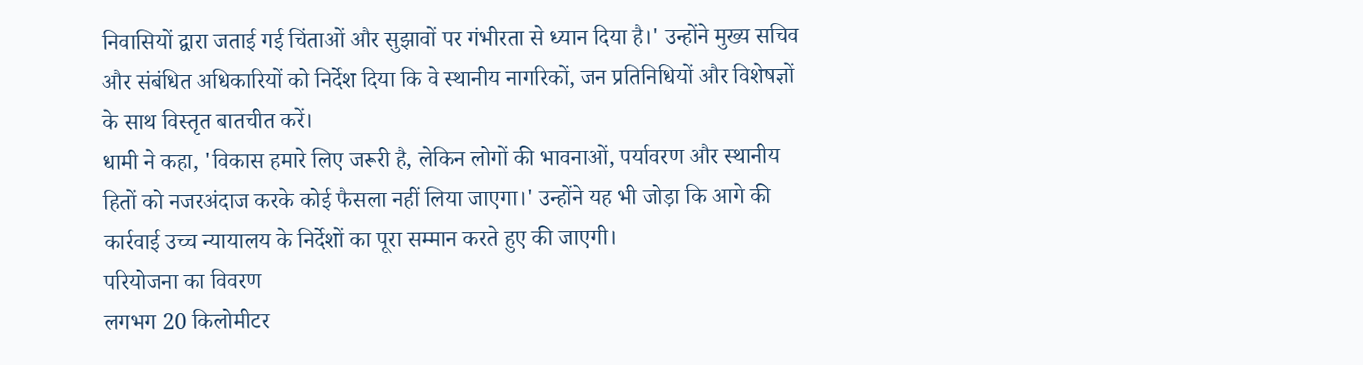निवासियों द्वारा जताई गई चिंताओं और सुझावों पर गंभीरता से ध्यान दिया है।' उन्होंने मुख्य सचिव और संबंधित अधिकारियों को निर्देश दिया कि वे स्थानीय नागरिकों, जन प्रतिनिधियों और विशेषज्ञों के साथ विस्तृत बातचीत करें।
धामी ने कहा, 'विकास हमारे लिए जरूरी है, लेकिन लोगों की भावनाओं, पर्यावरण और स्थानीय हितों को नजरअंदाज करके कोई फैसला नहीं लिया जाएगा।' उन्होंने यह भी जोड़ा कि आगे की कार्रवाई उच्च न्यायालय के निर्देशों का पूरा सम्मान करते हुए की जाएगी।
परियोजना का विवरण
लगभग 20 किलोमीटर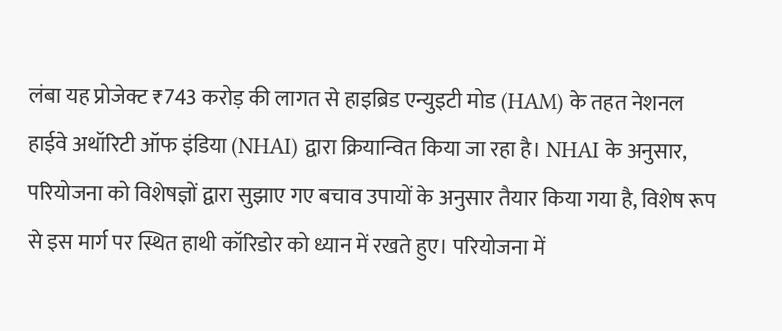लंबा यह प्रोजेक्ट ₹743 करोड़ की लागत से हाइब्रिड एन्युइटी मोड (HAM) के तहत नेशनल हाईवे अथॉरिटी ऑफ इंडिया (NHAI) द्वारा क्रियान्वित किया जा रहा है। NHAI के अनुसार, परियोजना को विशेषज्ञों द्वारा सुझाए गए बचाव उपायों के अनुसार तैयार किया गया है, विशेष रूप से इस मार्ग पर स्थित हाथी कॉरिडोर को ध्यान में रखते हुए। परियोजना में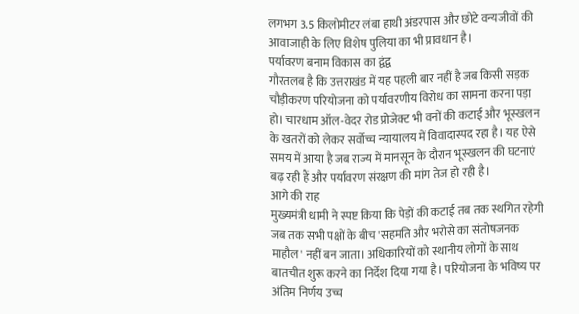लगभग 3.5 किलोमीटर लंबा हाथी अंडरपास और छोटे वन्यजीवों की आवाजाही के लिए विशेष पुलिया का भी प्रावधान है।
पर्यावरण बनाम विकास का द्वंद्व
गौरतलब है कि उत्तराखंड में यह पहली बार नहीं है जब किसी सड़क चौड़ीकरण परियोजना को पर्यावरणीय विरोध का सामना करना पड़ा हो। चारधाम ऑल-वेदर रोड प्रोजेक्ट भी वनों की कटाई और भूस्खलन के खतरों को लेकर सर्वोच्च न्यायालय में विवादास्पद रहा है। यह ऐसे समय में आया है जब राज्य में मानसून के दौरान भूस्खलन की घटनाएं बढ़ रही हैं और पर्यावरण संरक्षण की मांग तेज हो रही है।
आगे की राह
मुख्यमंत्री धामी ने स्पष्ट किया कि पेड़ों की कटाई तब तक स्थगित रहेगी जब तक सभी पक्षों के बीच 'सहमति और भरोसे का संतोषजनक माहौल' नहीं बन जाता। अधिकारियों को स्थानीय लोगों के साथ बातचीत शुरू करने का निर्देश दिया गया है। परियोजना के भविष्य पर अंतिम निर्णय उच्च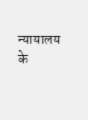न्यायालय के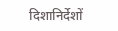दिशानिर्देशों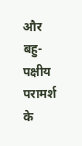और बहु-पक्षीय परामर्श के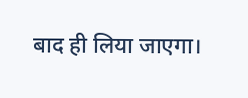बाद ही लिया जाएगा।